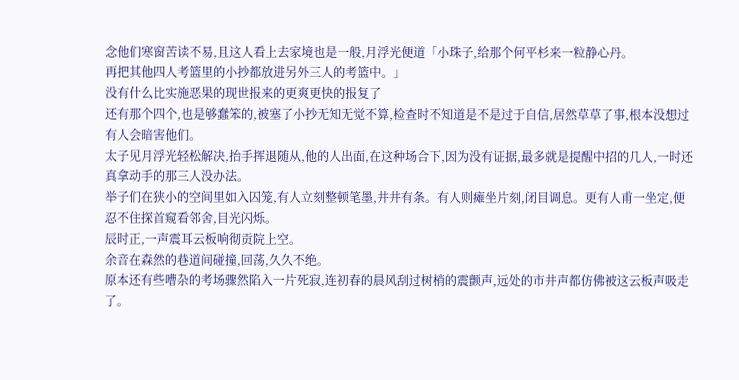念他们寒窗苦读不易,且这人看上去家境也是一般,月浮光便道「小珠子,给那个何平杉来一粒静心丹。
再把其他四人考篮里的小抄都放进另外三人的考篮中。」
没有什么比实施恶果的现世报来的更爽更快的报复了
还有那个四个,也是够蠢笨的,被塞了小抄无知无觉不算,检查时不知道是不是过于自信,居然草草了事,根本没想过有人会暗害他们。
太子见月浮光轻松解决,抬手挥退随从,他的人出面,在这种场合下,因为没有证据,最多就是提醒中招的几人,一时还真拿动手的那三人没办法。
举子们在狭小的空间里如入囚笼,有人立刻整顿笔墨,井井有条。有人则瘫坐片刻,闭目调息。更有人甫一坐定,便忍不住探首窥看邻舍,目光闪烁。
辰时正,一声震耳云板响彻贡院上空。
余音在森然的巷道间碰撞,回荡,久久不绝。
原本还有些嘈杂的考场骤然陷入一片死寂,连初春的晨风刮过树梢的震颤声,远处的市井声都仿佛被这云板声吸走了。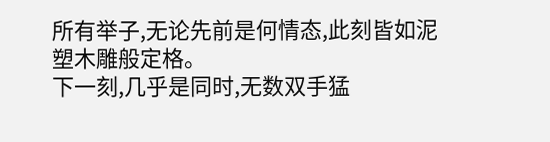所有举子,无论先前是何情态,此刻皆如泥塑木雕般定格。
下一刻,几乎是同时,无数双手猛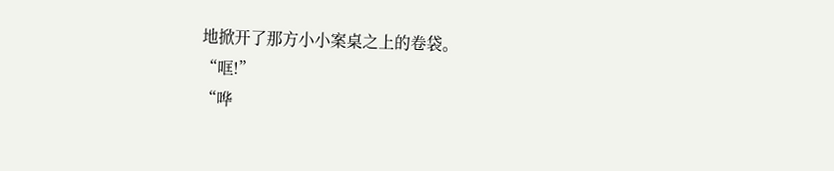地掀开了那方小小案桌之上的卷袋。
“哐!”
“哗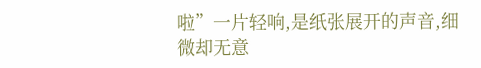啦”一片轻响,是纸张展开的声音,细微却无意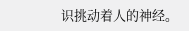识挑动着人的神经。